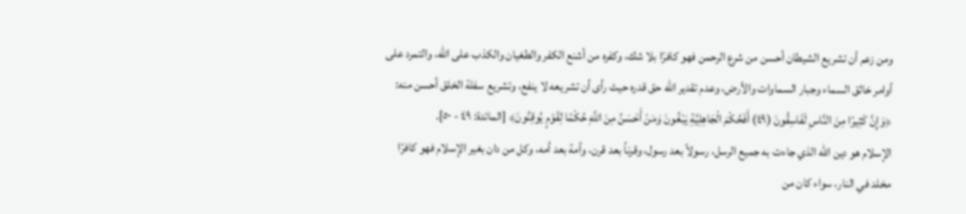ومن زعم أن تشريع الشيطان أحسن من شرع الرحمن فهو كافرًا بلا شك، وكفره من أشنع الكفر والطغيان والكذب على الله، والتمرد على أوامر خالق السماء وجبار السماوات والأرض، وعدم تقدير الله حق قدره حيث رأى أن تشريعه لا ينفع، وتشريع سفلة الخلق أحسن منه: ﴿وَإِنَّ كَثِيرًا مِنَ النَّاسِ لَفَاسِقُونَ (٤٩) أَفَحُكْمَ الْجَاهِلِيَّةِ يَبْغُونَ وَمَنْ أَحْسَنُ مِنَ اللَّهِ حُكْمًا لِقَوْمٍ يُوقِنُونَ﴾ [المائدة: ٤٩ - ٥٠].
الإسلام هو دين الله الذي جاءت به جميع الرسل، رسولاً بعد رسول، وقرناً بعد قرن، وأمة بعد أمه، وكل من دان بغير الإسلام فهو كافرًا مخلد في النار، سواء كان من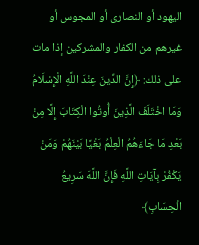اليهود أو النصارى أو المجوس أو غيرهم من الكفار والمشركين إذا مات على ذلك: ﴿إِنَّ الدِّينَ عِنْدَ اللَّهِ الْإِسْلَامُ وَمَا اخْتَلَفَ الَّذِينَ أُوتُوا الْكِتَابَ إِلَّا مِنْ بَعْدِ مَا جَاءَهُمُ الْعِلْمُ بَغْيًا بَيْنَهُمْ وَمَنْ يَكْفُرْ بِآيَاتِ اللَّهِ فَإِنَّ اللَّهَ سَرِيعُ الْحِسَابِ﴾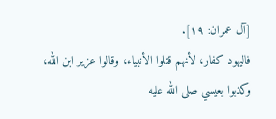[آل عمران: ١٩].
فاليهود كفار، لأنهم قتلوا الأنبياء، وقالوا عزير ابن الله، وكذبوا بعيسي صلى الله عليه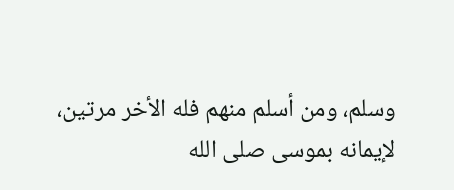وسلم، ومن أسلم منهم فله الأخر مرتين، لإيمانه بموسى صلى الله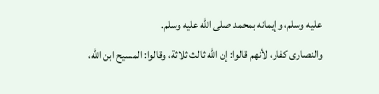عليه وسلم، وإيمانه بمحمد صلى الله عليه وسلم.
والنصارى كفار، لأنهم قالوا: إن الله ثالث ثلاثة، وقالوا: المسيح ابن الله،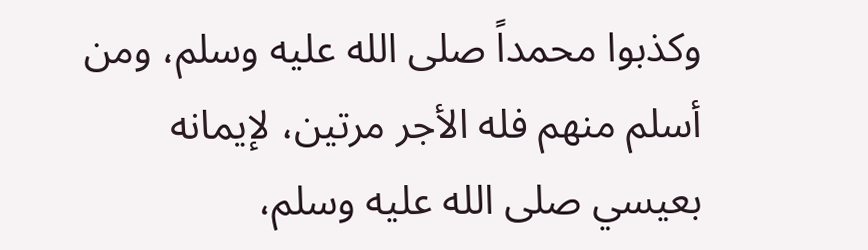وكذبوا محمداً صلى الله عليه وسلم، ومن أسلم منهم فله الأجر مرتين، لإيمانه بعيسي صلى الله عليه وسلم،